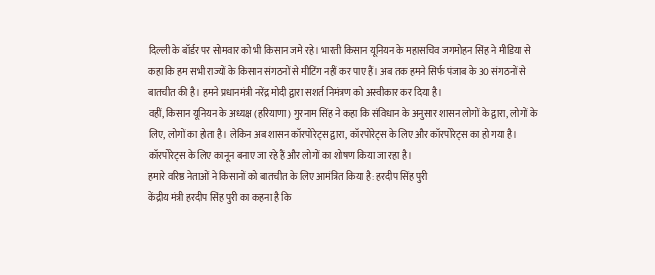दिल्ली के बॉर्डर पर सोमवार को भी किसान जमे रहे। भारती किसान यूनियन के महासचिव जगमोहन सिंह ने मीडिया से कहा कि हम सभी राज्यों के किसान संगठनों से मीटिंग नहीं कर पाए हैं। अब तक हमने सिर्फ पंजाब के 30 संगठनों से बातचीत की है। हमने प्रधानमंत्री नरेंद्र मोदी द्वारा सशर्त निमंत्रण को अस्वीकार कर दिया है।
वहीं, किसान यूनियन के अध्यक्ष (हरियाणा) गुरनाम सिंह ने कहा कि संविधान के अनुसार शासन लोगों के द्वारा, लोगों के लिए, लोगों का होता है। लेकिन अब शासन कॉरपोरेट्स द्वारा, कॉरपोरेट्स के लिए और कॉरपोरेट्स का हो गया है। कॉरपोरेट्स के लिए कानून बनाए जा रहे हैं और लोगों का शोषण किया जा रहा है।
हमारे वरिष्ठ नेताओं ने किसानों को बातचीत के लिए आमंत्रित किया है: हरदीप सिंह पुरी
केंद्रीय मंत्री हरदीप सिंह पुरी का कहना है कि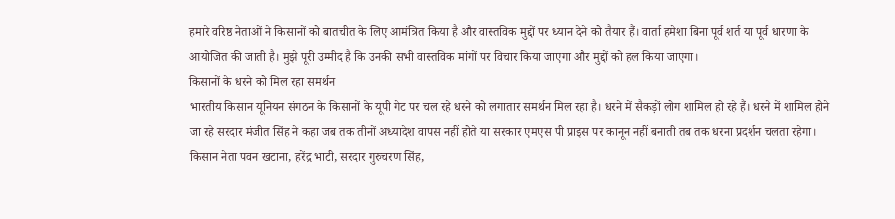हमारे वरिष्ठ नेताओं ने किसानों को बातचीत के लिए आमंत्रित किया है और वास्तविक मुद्दों पर ध्यान देने को तैयार हैं। वार्ता हमेशा बिना पूर्व शर्त या पूर्व धारणा के आयोजित की जाती है। मुझे पूरी उम्मीद है कि उनकी सभी वास्तविक मांगों पर विचार किया जाएगा और मुद्दों को हल किया जाएगा।
किसानों के धरने को मिल रहा समर्थन
भारतीय किसान यूनियन संगठन के किसानों के यूपी गेट पर चल रहे धरने को लगातार समर्थन मिल रहा है। धरने में सैकड़ों लोग शामिल हो रहे हैं। धरने में शामिल होने जा रहे सरदार मंजीत सिंह ने कहा जब तक तीनों अध्यादेश वापस नहीं होते या सरकार एमएस पी प्राइस पर कानून नहीं बनाती तब तक धरना प्रदर्शन चलता रहेगा। किसान नेता पवन खटाना, हरेंद्र भाटी, सरदार गुरुचरण सिंह,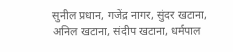सुनील प्रधान, गजेंद्र नागर, सुंदर खटाना, अनिल खटाना, संदीप खटाना, धर्मपाल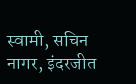स्वामी, सचिन नागर, इंदरजीत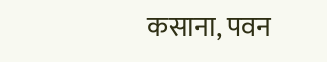कसाना, पवन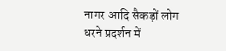नागर आदि सैकड़ों लोग धरने प्रदर्शन में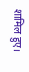शामिल हुए।